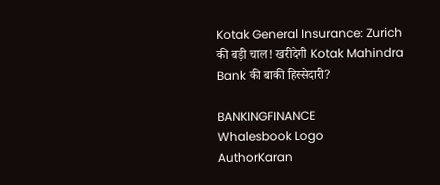Kotak General Insurance: Zurich की बड़ी चाल! खरीदेगी Kotak Mahindra Bank की बाकी हिस्सेदारी?

BANKINGFINANCE
Whalesbook Logo
AuthorKaran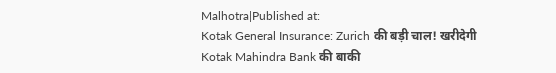Malhotra|Published at:
Kotak General Insurance: Zurich की बड़ी चाल! खरीदेगी Kotak Mahindra Bank की बाकी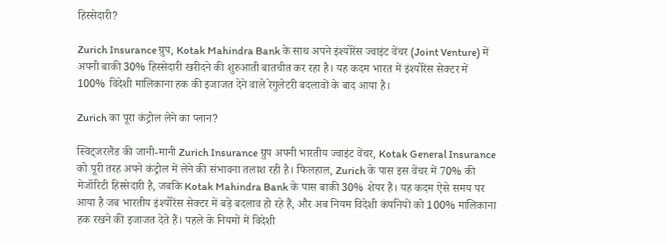हिस्सेदारी?

Zurich Insurance ग्रुप, Kotak Mahindra Bank के साथ अपने इंश्योरेंस ज्वाइंट वेंचर (Joint Venture) में अपनी बाकी 30% हिस्सेदारी खरीदने की शुरुआती बातचीत कर रहा है। यह कदम भारत में इंश्योरेंस सेक्टर में 100% विदेशी मालिकाना हक की इजाजत देने वाले रेगुलेटरी बदलावों के बाद आया है।

Zurich का पूरा कंट्रोल लेने का प्लान?

स्विट्जरलैंड की जानी-मानी Zurich Insurance ग्रुप अपनी भारतीय ज्वाइंट वेंचर, Kotak General Insurance को पूरी तरह अपने कंट्रोल में लेने की संभावना तलाश रही है। फिलहाल, Zurich के पास इस वेंचर में 70% की मेजॉरिटी हिस्सेदारी है, जबकि Kotak Mahindra Bank के पास बाकी 30% शेयर हैं। यह कदम ऐसे समय पर आया है जब भारतीय इंश्योरेंस सेक्टर में बड़े बदलाव हो रहे हैं, और अब नियम विदेशी कंपनियों को 100% मालिकाना हक रखने की इजाजत देते हैं। पहले के नियमों में विदेशी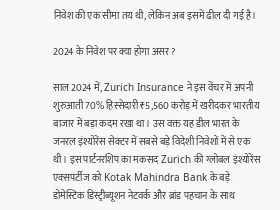निवेश की एक सीमा तय थी, लेकिन अब इसमें ढील दी गई है।

2024 के निवेश पर क्या होगा असर?

साल 2024 में, Zurich Insurance ने इस वेंचर में अपनी शुरुआती 70% हिस्सेदारी ₹5,560 करोड़ में खरीदकर भारतीय बाजार में बड़ा कदम रखा था। उस वक्त यह डील भारत के जनरल इंश्योरेंस सेक्टर में सबसे बड़े विदेशी निवेशों में से एक थी। इस पार्टनरशिप का मकसद Zurich की ग्लोबल इंश्योरेंस एक्सपर्टीज को Kotak Mahindra Bank के बड़े डोमेस्टिक डिस्ट्रीब्यूशन नेटवर्क और ब्रांड पहचान के साथ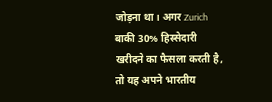जोड़ना था। अगर Zurich बाकी 30% हिस्सेदारी खरीदने का फैसला करती है, तो यह अपने भारतीय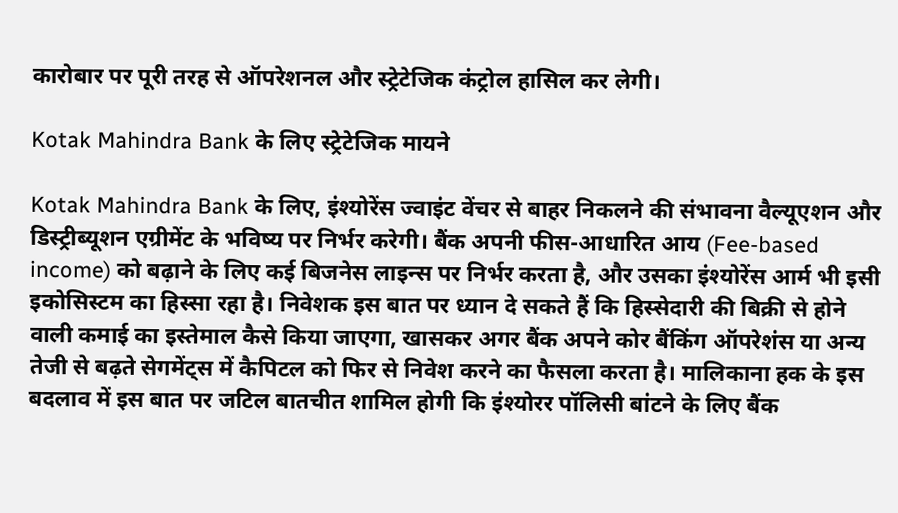कारोबार पर पूरी तरह से ऑपरेशनल और स्ट्रेटेजिक कंट्रोल हासिल कर लेगी।

Kotak Mahindra Bank के लिए स्ट्रेटेजिक मायने

Kotak Mahindra Bank के लिए, इंश्योरेंस ज्वाइंट वेंचर से बाहर निकलने की संभावना वैल्यूएशन और डिस्ट्रीब्यूशन एग्रीमेंट के भविष्य पर निर्भर करेगी। बैंक अपनी फीस-आधारित आय (Fee-based income) को बढ़ाने के लिए कई बिजनेस लाइन्स पर निर्भर करता है, और उसका इंश्योरेंस आर्म भी इसी इकोसिस्टम का हिस्सा रहा है। निवेशक इस बात पर ध्यान दे सकते हैं कि हिस्सेदारी की बिक्री से होने वाली कमाई का इस्तेमाल कैसे किया जाएगा, खासकर अगर बैंक अपने कोर बैंकिंग ऑपरेशंस या अन्य तेजी से बढ़ते सेगमेंट्स में कैपिटल को फिर से निवेश करने का फैसला करता है। मालिकाना हक के इस बदलाव में इस बात पर जटिल बातचीत शामिल होगी कि इंश्योरर पॉलिसी बांटने के लिए बैंक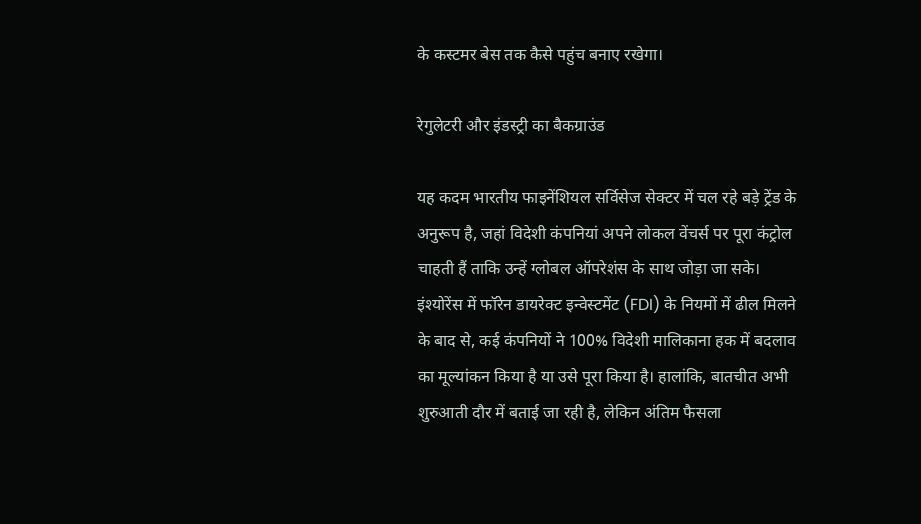के कस्टमर बेस तक कैसे पहुंच बनाए रखेगा।

रेगुलेटरी और इंडस्ट्री का बैकग्राउंड

यह कदम भारतीय फाइनेंशियल सर्विसेज सेक्टर में चल रहे बड़े ट्रेंड के अनुरूप है, जहां विदेशी कंपनियां अपने लोकल वेंचर्स पर पूरा कंट्रोल चाहती हैं ताकि उन्हें ग्लोबल ऑपरेशंस के साथ जोड़ा जा सके। इंश्योरेंस में फॉरेन डायरेक्ट इन्वेस्टमेंट (FDI) के नियमों में ढील मिलने के बाद से, कई कंपनियों ने 100% विदेशी मालिकाना हक में बदलाव का मूल्यांकन किया है या उसे पूरा किया है। हालांकि, बातचीत अभी शुरुआती दौर में बताई जा रही है, लेकिन अंतिम फैसला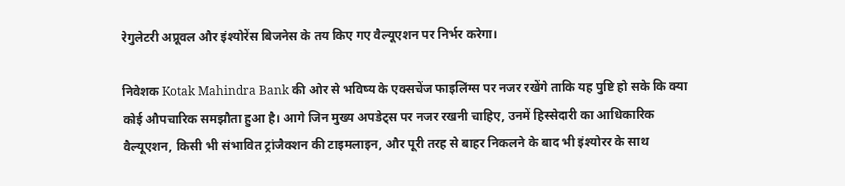रेगुलेटरी अप्रूवल और इंश्योरेंस बिजनेस के तय किए गए वैल्यूएशन पर निर्भर करेगा।

निवेशक Kotak Mahindra Bank की ओर से भविष्य के एक्सचेंज फाइलिंग्स पर नजर रखेंगे ताकि यह पुष्टि हो सके कि क्या कोई औपचारिक समझौता हुआ है। आगे जिन मुख्य अपडेट्स पर नजर रखनी चाहिए, उनमें हिस्सेदारी का आधिकारिक वैल्यूएशन, किसी भी संभावित ट्रांजैक्शन की टाइमलाइन, और पूरी तरह से बाहर निकलने के बाद भी इंश्योरर के साथ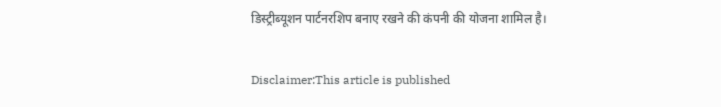डिस्ट्रीब्यूशन पार्टनरशिप बनाए रखने की कंपनी की योजना शामिल है।

Disclaimer:This article is published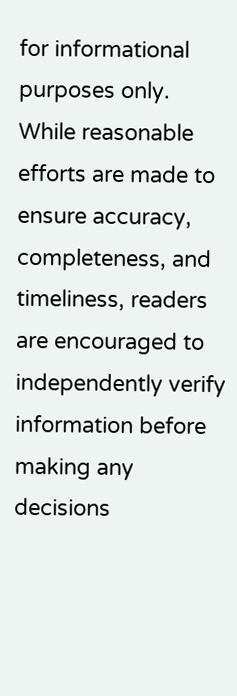for informational purposes only. While reasonable efforts are made to ensure accuracy, completeness, and timeliness, readers are encouraged to independently verify information before making any decisions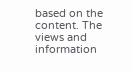based on the content. The views and information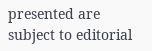presented are subject to editorial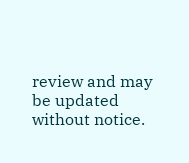review and may be updated without notice.